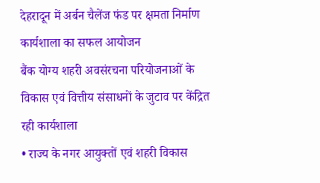देहरादून में अर्बन चैलेंज फंड पर क्षमता निर्माण कार्यशाला का सफल आयोजन
बैंक योग्य शहरी अवसंरचना परियोजनाओं के विकास एवं वित्तीय संसाधनों के जुटाव पर केंद्रित रही कार्यशाला
• राज्य के नगर आयुक्तों एवं शहरी विकास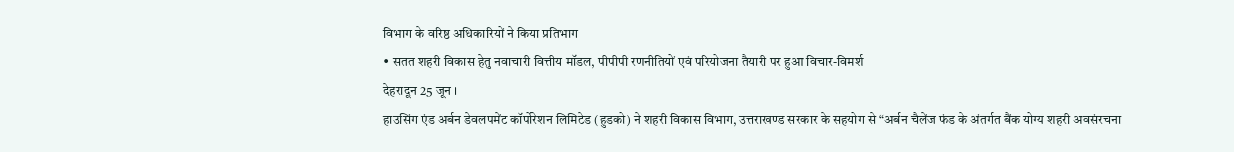विभाग के वरिष्ठ अधिकारियों ने किया प्रतिभाग
• सतत शहरी विकास हेतु नवाचारी वित्तीय मॉडल, पीपीपी रणनीतियों एवं परियोजना तैयारी पर हुआ विचार-विमर्श
देहरादून 25 जून ।
हाउसिंग एंड अर्बन डेवलपमेंट कॉर्पोरेशन लिमिटेड (हुडको) ने शहरी विकास विभाग, उत्तराखण्ड सरकार के सहयोग से “अर्बन चैलेंज फंड के अंतर्गत बैंक योग्य शहरी अवसंरचना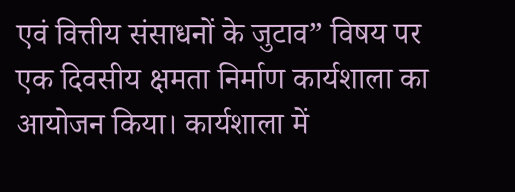एवं वित्तीय संसाधनों के जुटाव” विषय पर एक दिवसीय क्षमता निर्माण कार्यशाला का आयोजन किया। कार्यशाला में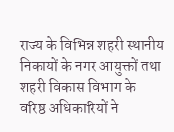राज्य के विभिन्न शहरी स्थानीय निकायों के नगर आयुक्तों तथा शहरी विकास विभाग के वरिष्ठ अधिकारियों ने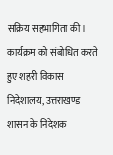सक्रिय सहभागिता की।
कार्यक्रम को संबोधित करते हुए शहरी विकास निदेशालय, उत्तराखण्ड शासन के निदेशक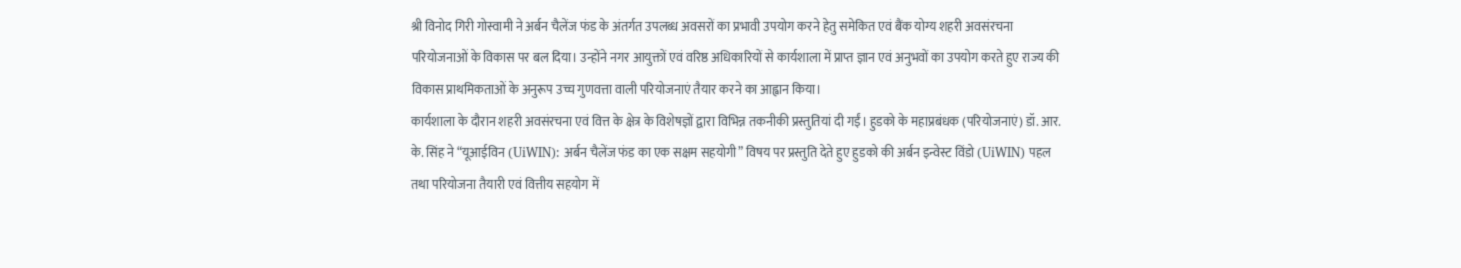श्री विनोद गिरी गोस्वामी ने अर्बन चैलेंज फंड के अंतर्गत उपलब्ध अवसरों का प्रभावी उपयोग करने हेतु समेकित एवं बैंक योग्य शहरी अवसंरचना परियोजनाओं के विकास पर बल दिया। उन्होंने नगर आयुक्तों एवं वरिष्ठ अधिकारियों से कार्यशाला में प्राप्त ज्ञान एवं अनुभवों का उपयोग करते हुए राज्य की विकास प्राथमिकताओं के अनुरूप उच्च गुणवत्ता वाली परियोजनाएं तैयार करने का आह्वान किया।
कार्यशाला के दौरान शहरी अवसंरचना एवं वित्त के क्षेत्र के विशेषज्ञों द्वारा विभिन्न तकनीकी प्रस्तुतियां दी गईं। हुडको के महाप्रबंधक (परियोजनाएं) डॉ. आर. के. सिंह ने “यूआईविन (UiWIN): अर्बन चैलेंज फंड का एक सक्षम सहयोगी” विषय पर प्रस्तुति देते हुए हुडको की अर्बन इन्वेस्ट विंडो (UiWIN) पहल तथा परियोजना तैयारी एवं वित्तीय सहयोग में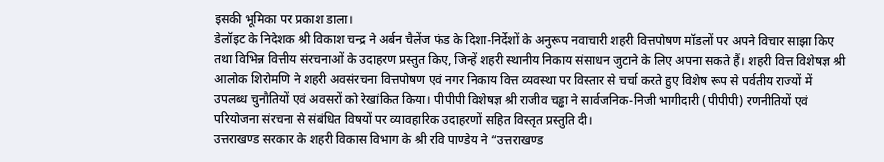इसकी भूमिका पर प्रकाश डाला।
डेलॉइट के निदेशक श्री विकाश चन्द्र ने अर्बन चैलेंज फंड के दिशा-निर्देशों के अनुरूप नवाचारी शहरी वित्तपोषण मॉडलों पर अपने विचार साझा किए तथा विभिन्न वित्तीय संरचनाओं के उदाहरण प्रस्तुत किए, जिन्हें शहरी स्थानीय निकाय संसाधन जुटाने के लिए अपना सकते हैं। शहरी वित्त विशेषज्ञ श्री आलोक शिरोमणि ने शहरी अवसंरचना वित्तपोषण एवं नगर निकाय वित्त व्यवस्था पर विस्तार से चर्चा करते हुए विशेष रूप से पर्वतीय राज्यों में उपलब्ध चुनौतियों एवं अवसरों को रेखांकित किया। पीपीपी विशेषज्ञ श्री राजीव चड्ढा ने सार्वजनिक-निजी भागीदारी (पीपीपी) रणनीतियों एवं परियोजना संरचना से संबंधित विषयों पर व्यावहारिक उदाहरणों सहित विस्तृत प्रस्तुति दी।
उत्तराखण्ड सरकार के शहरी विकास विभाग के श्री रवि पाण्डेय ने “उत्तराखण्ड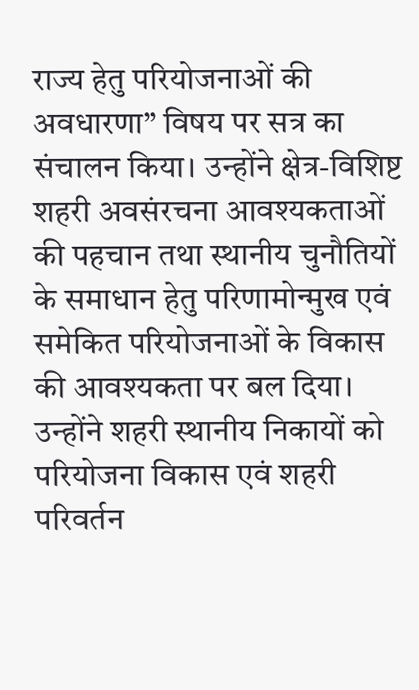राज्य हेतु परियोजनाओं की अवधारणा” विषय पर सत्र का संचालन किया। उन्होंने क्षेत्र-विशिष्ट शहरी अवसंरचना आवश्यकताओं की पहचान तथा स्थानीय चुनौतियों के समाधान हेतु परिणामोन्मुख एवं समेकित परियोजनाओं के विकास की आवश्यकता पर बल दिया। उन्होंने शहरी स्थानीय निकायों को परियोजना विकास एवं शहरी परिवर्तन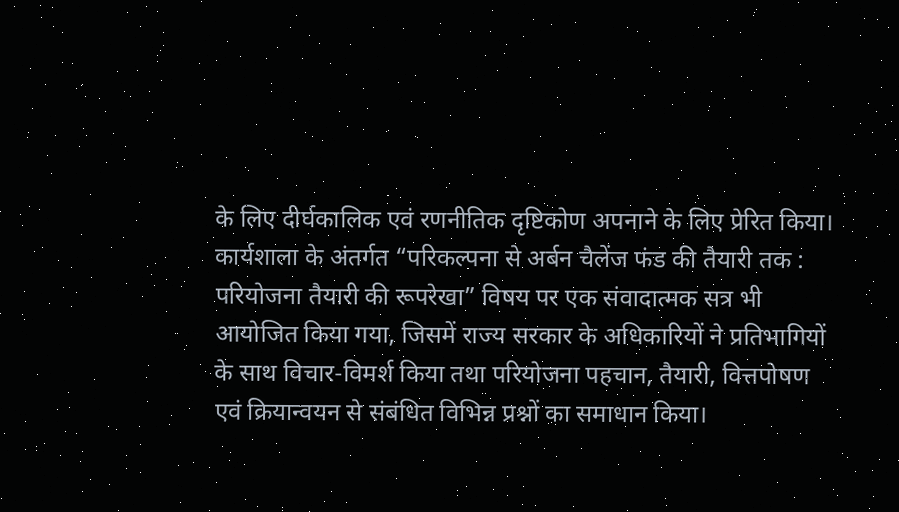के लिए दीर्घकालिक एवं रणनीतिक दृष्टिकोण अपनाने के लिए प्रेरित किया।
कार्यशाला के अंतर्गत “परिकल्पना से अर्बन चैलेंज फंड की तैयारी तक : परियोजना तैयारी की रूपरेखा” विषय पर एक संवादात्मक सत्र भी आयोजित किया गया, जिसमें राज्य सरकार के अधिकारियों ने प्रतिभागियों के साथ विचार-विमर्श किया तथा परियोजना पहचान, तैयारी, वित्तपोषण एवं क्रियान्वयन से संबंधित विभिन्न प्रश्नों का समाधान किया।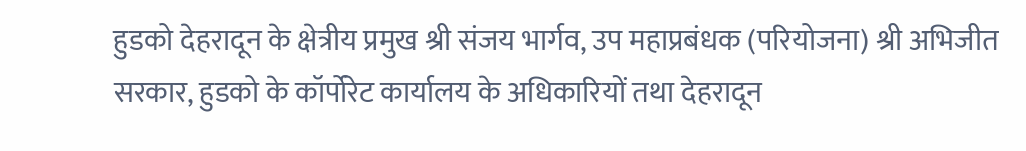हुडको देहरादून के क्षेत्रीय प्रमुख श्री संजय भार्गव, उप महाप्रबंधक (परियोजना) श्री अभिजीत सरकार, हुडको के कॉर्पोरेट कार्यालय के अधिकारियों तथा देहरादून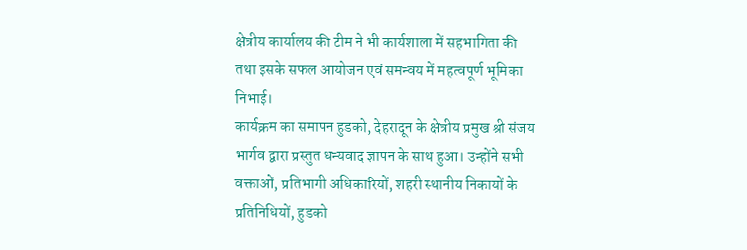क्षेत्रीय कार्यालय की टीम ने भी कार्यशाला में सहभागिता की तथा इसके सफल आयोजन एवं समन्वय में महत्वपूर्ण भूमिका निभाई।
कार्यक्रम का समापन हुडको, देहरादून के क्षेत्रीय प्रमुख श्री संजय भार्गव द्वारा प्रस्तुत धन्यवाद ज्ञापन के साथ हुआ। उन्होंने सभी वक्ताओं, प्रतिभागी अधिकारियों, शहरी स्थानीय निकायों के प्रतिनिधियों, हुडको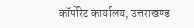कॉर्पोरेट कार्यालय, उत्तराखण्ड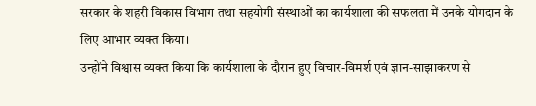सरकार के शहरी विकास विभाग तथा सहयोगी संस्थाओं का कार्यशाला की सफलता में उनके योगदान के लिए आभार व्यक्त किया।
उन्होंने विश्वास व्यक्त किया कि कार्यशाला के दौरान हुए विचार-विमर्श एवं ज्ञान-साझाकरण से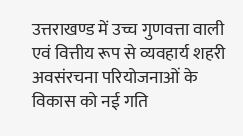उत्तराखण्ड में उच्च गुणवत्ता वाली एवं वित्तीय रूप से व्यवहार्य शहरी अवसंरचना परियोजनाओं के विकास को नई गति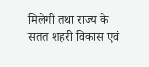मिलेगी तथा राज्य के सतत शहरी विकास एवं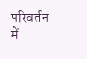परिवर्तन में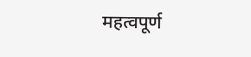महत्वपूर्ण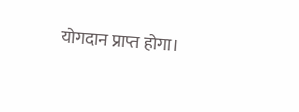योगदान प्राप्त होगा।